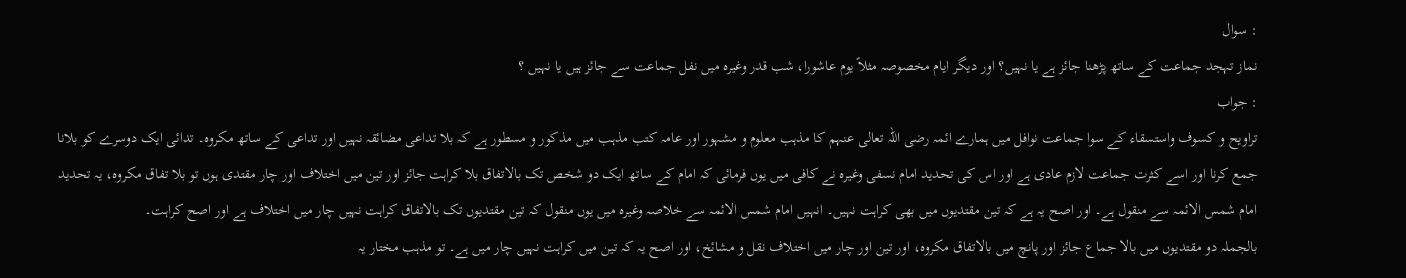: سوال
نماز تہجد جماعت کے ساتھ پڑھنا جائز ہے یا نہیں؟ اور دیگر ایام مخصوصہ مثلاً یوم عاشورا، شب قدر وغیرہ میں نفل جماعت سے جائز ہیں یا نہیں ؟
: جواب
تراویح و کسوف واستسقاء کے سوا جماعت نوافل میں ہمارے ائمہ رضی اللہ تعالی عنہم کا مذہب معلوم و مشہور اور عامہ کتب مذہب میں مذکور و مسطور ہے کہ بلا تداعی مضائقہ نہیں اور تداعی کے ساتھ مکروہ۔ تدائی ایک دوسرے کو بلانا جمع کرنا اور اسے کثرت جماعت لازم عادی ہے اور اس کی تحدید امام نسفی وغیرہ نے کافی میں یوں فرمائی کہ امام کے ساتھ ایک دو شخص تک بالاتفاق بلا کراہت جائز اور تین میں اختلاف اور چار مقتدی ہوں تو بلا تفاق مکروہ، یہ تحدید امام شمس الائمہ سے منقول ہے۔ اور اصح یہ ہے کہ تین مقتدیوں میں بھی کراہت نہیں۔ انہیں امام شمس الائمہ سے خلاصہ وغیرہ میں یوں منقول کہ تین مقتدیوں تک بالاتفاق کراہت نہیں چار میں اختلاف ہے اور اصح کراہت۔
بالجملہ دو مقتدیوں میں بالا جماع جائز اور پانچ میں بالاتفاق مکروہ، اور تین اور چار میں اختلاف نقل و مشائخ، اور اصح یہ کہ تین میں کراہت نہیں چار میں ہے۔ تو مذہب مختار یہ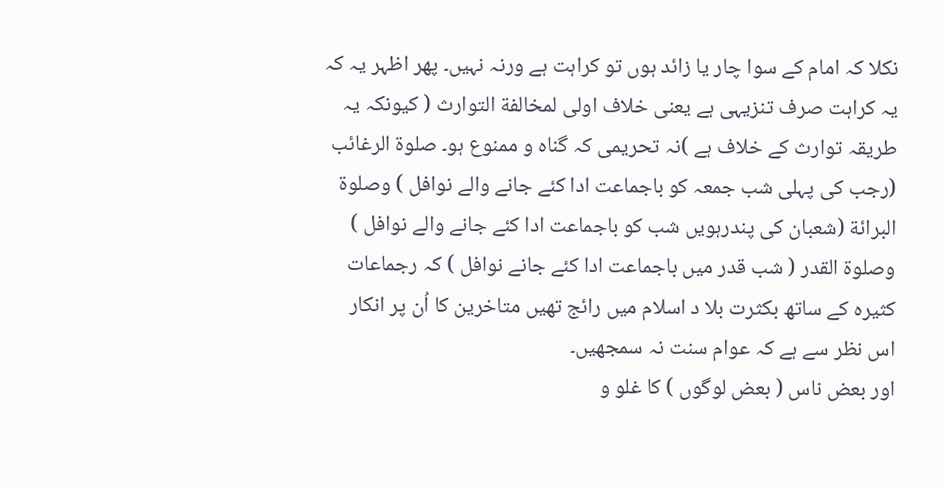نکلا کہ امام کے سوا چار یا زائد ہوں تو کراہت ہے ورنہ نہیں۔ پھر اظہر یہ کہ یہ کراہت صرف تنزیہی ہے یعنی خلاف اولى لمخالفة التوارث ( کیونکہ یہ طریقہ توارث کے خلاف ہے )نہ تحریمی کہ گناہ و ممنوع ہو۔ صلوة الرغائب (رجب کی پہلی شب جمعہ کو باجماعت ادا کئے جانے والے نوافل ) وصلوۃ البرائة (شعبان کی پندرہویں شب کو باجماعت ادا کئے جانے والے نوافل ) وصلوۃ القدر ( شب قدر میں باجماعت ادا کئے جانے نوافل ) کہ رجماعات کثیرہ کے ساتھ بکثرت بلا د اسلام میں رائج تھیں متاخرین کا اُن پر انکار اس نظر سے ہے کہ عوام سنت نہ سمجھیں۔
اور بعض ناس ( بعض لوگوں ) کا غلو و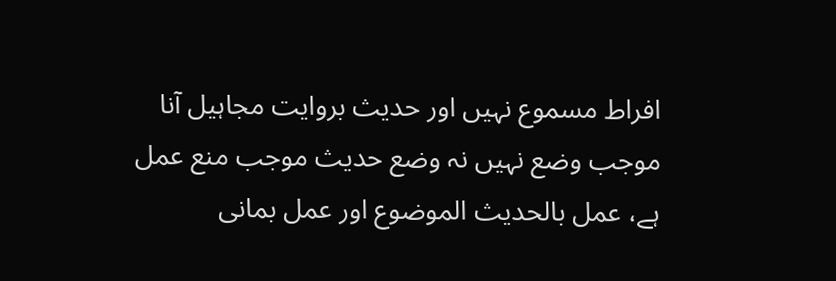افراط مسموع نہیں اور حدیث بروایت مجاہیل آنا موجب وضع نہیں نہ وضع حدیث موجب منع عمل ہے، عمل بالحدیث الموضوع اور عمل بمانی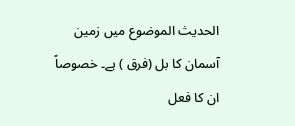الحدیث الموضوع میں زمین آسمان کا بل (فرق ) ہے۔ خصوصاً ان کا فعل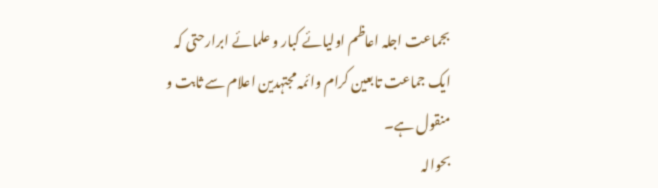بجماعت اجلہ اعاظم اولیائے کبار و علمائے ابرارحتی کہ ایک جماعت تابعین کرام وائمہ مجتہدین اعلام سے ثابت و منقول ہے۔
بحوالہ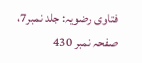فتاوی رضویہ: جلد نمبر7، صفحہ نمبر 430